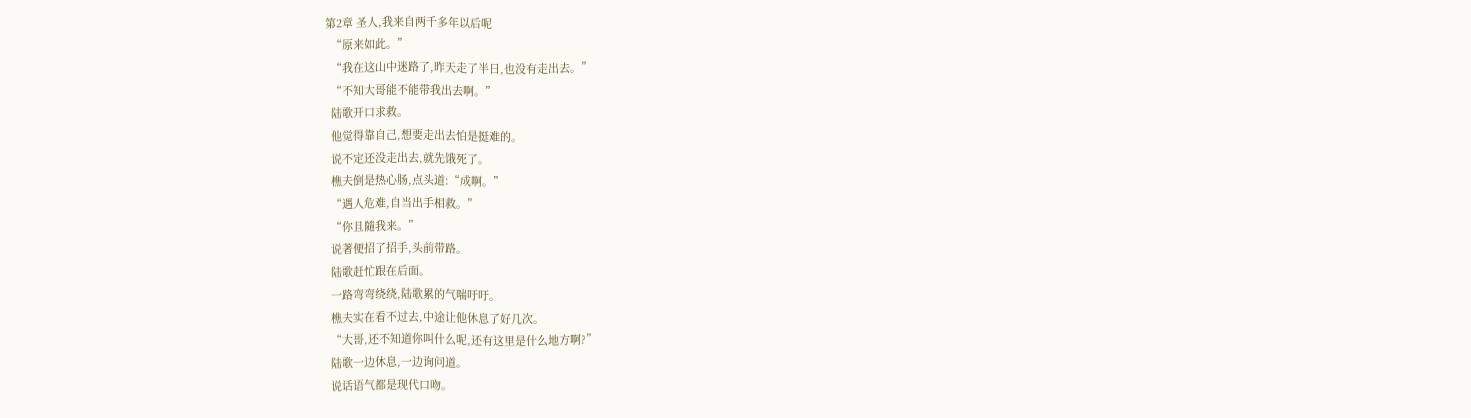第2章 圣人,我来自两千多年以后呢
  “原来如此。”
  “我在这山中迷路了,昨天走了半日,也没有走出去。”
  “不知大哥能不能带我出去啊。”
  陆歌开口求救。
  他觉得靠自己,想要走出去怕是挺难的。
  说不定还没走出去,就先饿死了。
  樵夫倒是热心肠,点头道:“成啊。”
  “遇人危难,自当出手相救。”
  “你且隨我来。”
  说著便招了招手,头前带路。
  陆歌赶忙跟在后面。
  一路弯弯绕绕,陆歌累的气喘吁吁。
  樵夫实在看不过去,中途让他休息了好几次。
  “大哥,还不知道你叫什么呢,还有这里是什么地方啊?”
  陆歌一边休息,一边询问道。
  说话语气都是现代口吻。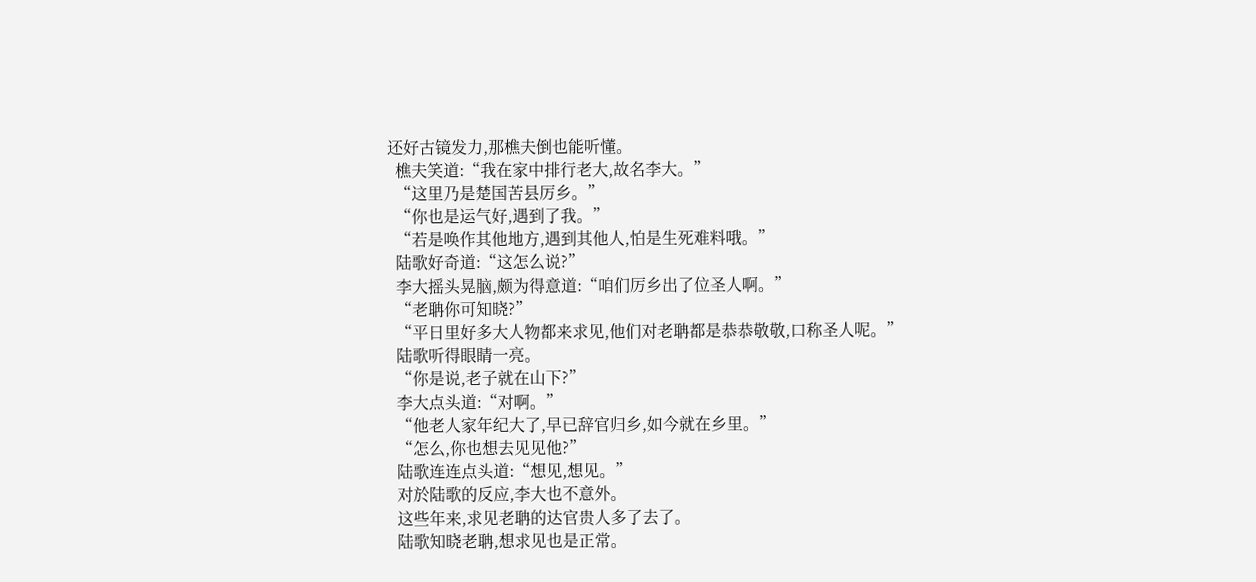还好古镜发力,那樵夫倒也能听懂。
  樵夫笑道:“我在家中排行老大,故名李大。”
  “这里乃是楚国苦县厉乡。”
  “你也是运气好,遇到了我。”
  “若是唤作其他地方,遇到其他人,怕是生死难料哦。”
  陆歌好奇道:“这怎么说?”
  李大摇头晃脑,颇为得意道:“咱们厉乡出了位圣人啊。”
  “老聃你可知晓?”
  “平日里好多大人物都来求见,他们对老聃都是恭恭敬敬,口称圣人呢。”
  陆歌听得眼睛一亮。
  “你是说,老子就在山下?”
  李大点头道:“对啊。”
  “他老人家年纪大了,早已辞官归乡,如今就在乡里。”
  “怎么,你也想去见见他?”
  陆歌连连点头道:“想见,想见。”
  对於陆歌的反应,李大也不意外。
  这些年来,求见老聃的达官贵人多了去了。
  陆歌知晓老聃,想求见也是正常。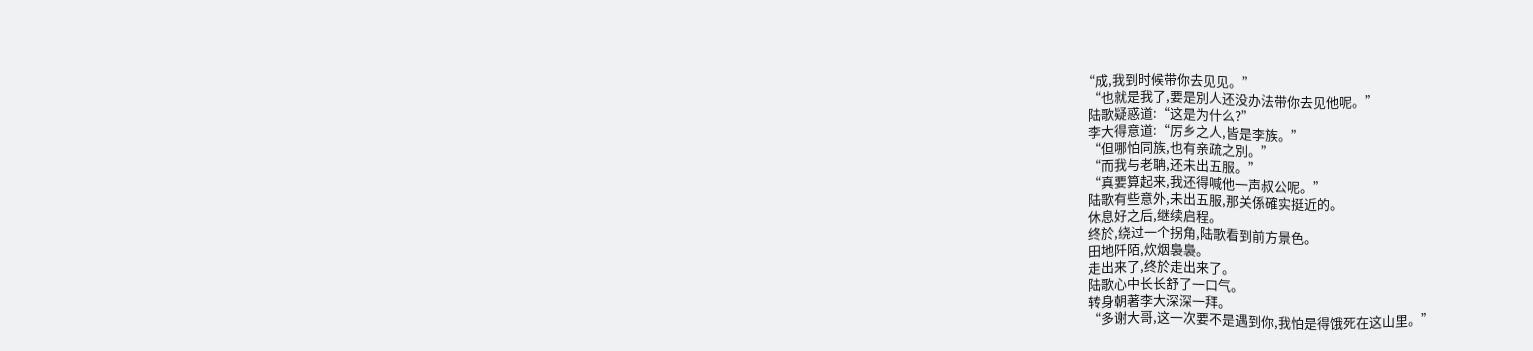“成,我到时候带你去见见。”
  “也就是我了,要是別人还没办法带你去见他呢。”
  陆歌疑惑道:“这是为什么?”
  李大得意道:“厉乡之人,皆是李族。”
  “但哪怕同族,也有亲疏之別。”
  “而我与老聃,还未出五服。”
  “真要算起来,我还得喊他一声叔公呢。”
  陆歌有些意外,未出五服,那关係確实挺近的。
  休息好之后,继续启程。
  终於,绕过一个拐角,陆歌看到前方景色。
  田地阡陌,炊烟裊裊。
  走出来了,终於走出来了。
  陆歌心中长长舒了一口气。
  转身朝著李大深深一拜。
  “多谢大哥,这一次要不是遇到你,我怕是得饿死在这山里。”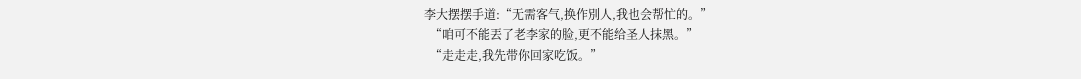李大摆摆手道:“无需客气,换作別人,我也会帮忙的。”
  “咱可不能丟了老李家的脸,更不能给圣人抹黑。”
  “走走走,我先带你回家吃饭。”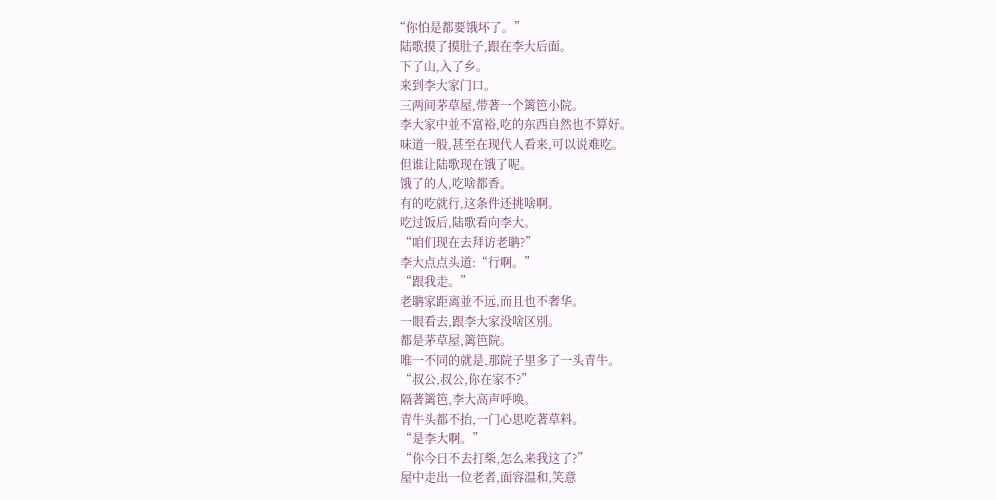“你怕是都要饿坏了。”
  陆歌摸了摸肚子,跟在李大后面。
  下了山,入了乡。
  来到李大家门口。
  三两间茅草屋,带著一个篱笆小院。
  李大家中並不富裕,吃的东西自然也不算好。
  味道一般,甚至在现代人看来,可以说难吃。
  但谁让陆歌现在饿了呢。
  饿了的人,吃啥都香。
  有的吃就行,这条件还挑啥啊。
  吃过饭后,陆歌看向李大。
  “咱们现在去拜访老聃?”
  李大点点头道:“行啊。”
  “跟我走。”
  老聃家距离並不远,而且也不奢华。
  一眼看去,跟李大家没啥区別。
  都是茅草屋,篱笆院。
  唯一不同的就是,那院子里多了一头青牛。
  “叔公,叔公,你在家不?”
  隔著篱笆,李大高声呼唤。
  青牛头都不抬,一门心思吃著草料。
  “是李大啊。”
  “你今日不去打柴,怎么来我这了?”
  屋中走出一位老者,面容温和,笑意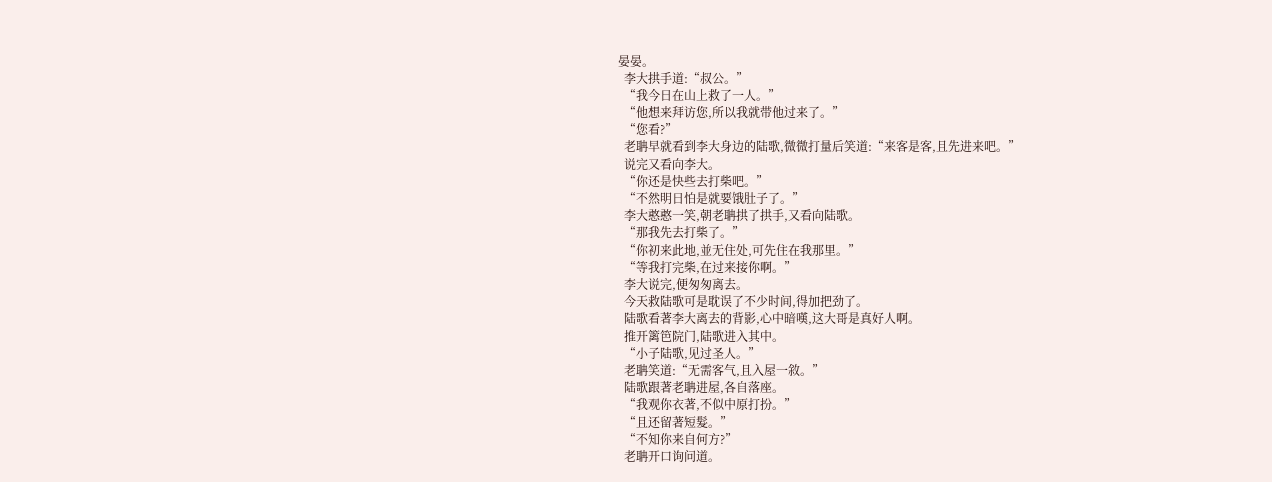晏晏。
  李大拱手道:“叔公。”
  “我今日在山上救了一人。”
  “他想来拜访您,所以我就带他过来了。”
  “您看?”
  老聃早就看到李大身边的陆歌,微微打量后笑道:“来客是客,且先进来吧。”
  说完又看向李大。
  “你还是快些去打柴吧。”
  “不然明日怕是就要饿肚子了。”
  李大憨憨一笑,朝老聃拱了拱手,又看向陆歌。
  “那我先去打柴了。”
  “你初来此地,並无住处,可先住在我那里。”
  “等我打完柴,在过来接你啊。”
  李大说完,便匆匆离去。
  今天救陆歌可是耽误了不少时间,得加把劲了。
  陆歌看著李大离去的背影,心中暗嘆,这大哥是真好人啊。
  推开篱笆院门,陆歌进入其中。
  “小子陆歌,见过圣人。”
  老聃笑道:“无需客气,且入屋一敘。”
  陆歌跟著老聃进屋,各自落座。
  “我观你衣著,不似中原打扮。”
  “且还留著短髮。”
  “不知你来自何方?”
  老聃开口询问道。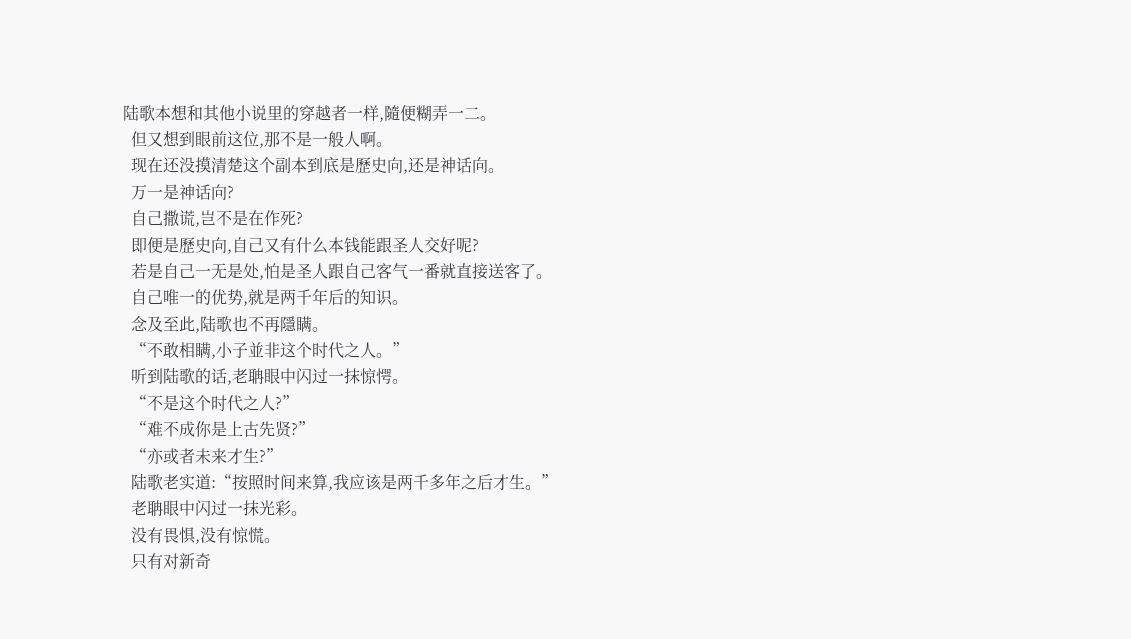陆歌本想和其他小说里的穿越者一样,隨便糊弄一二。
  但又想到眼前这位,那不是一般人啊。
  现在还没摸清楚这个副本到底是歷史向,还是神话向。
  万一是神话向?
  自己撒谎,岂不是在作死?
  即便是歷史向,自己又有什么本钱能跟圣人交好呢?
  若是自己一无是处,怕是圣人跟自己客气一番就直接送客了。
  自己唯一的优势,就是两千年后的知识。
  念及至此,陆歌也不再隱瞒。
  “不敢相瞒,小子並非这个时代之人。”
  听到陆歌的话,老聃眼中闪过一抹惊愕。
  “不是这个时代之人?”
  “难不成你是上古先贤?”
  “亦或者未来才生?”
  陆歌老实道:“按照时间来算,我应该是两千多年之后才生。”
  老聃眼中闪过一抹光彩。
  没有畏惧,没有惊慌。
  只有对新奇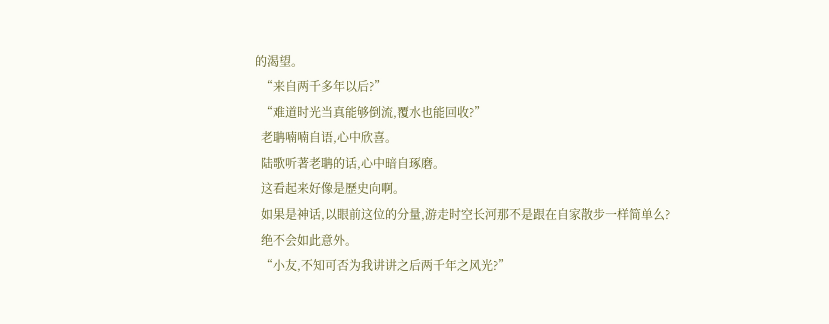的渴望。
  “来自两千多年以后?”
  “难道时光当真能够倒流,覆水也能回收?”
  老聃喃喃自语,心中欣喜。
  陆歌听著老聃的话,心中暗自琢磨。
  这看起来好像是歷史向啊。
  如果是神话,以眼前这位的分量,游走时空长河那不是跟在自家散步一样简单么?
  绝不会如此意外。
  “小友,不知可否为我讲讲之后两千年之风光?”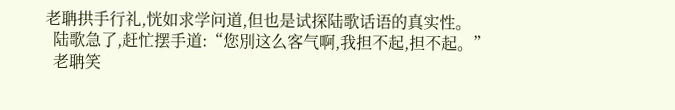老聃拱手行礼,恍如求学问道,但也是试探陆歌话语的真实性。
  陆歌急了,赶忙摆手道:“您別这么客气啊,我担不起,担不起。”
  老聃笑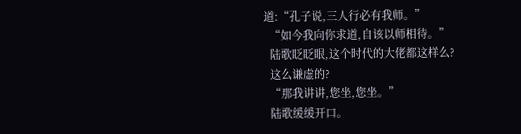道:“孔子说,三人行必有我师。”
  “如今我向你求道,自该以师相待。”
  陆歌眨眨眼,这个时代的大佬都这样么?
  这么谦虚的?
  “那我讲讲,您坐,您坐。”
  陆歌缓缓开口。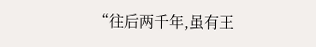“往后两千年,虽有王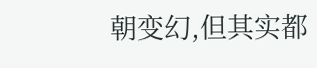朝变幻,但其实都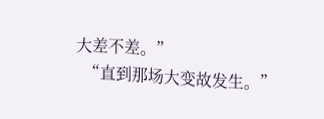大差不差。”
  “直到那场大变故发生。”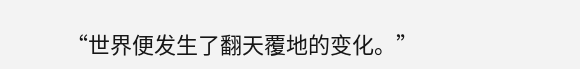“世界便发生了翻天覆地的变化。”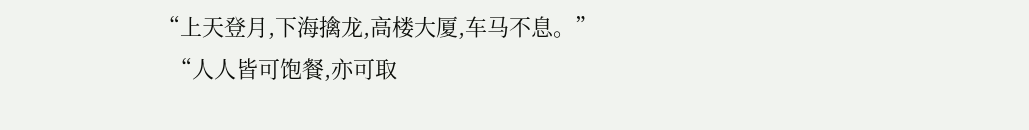“上天登月,下海擒龙,高楼大厦,车马不息。”
  “人人皆可饱餐,亦可取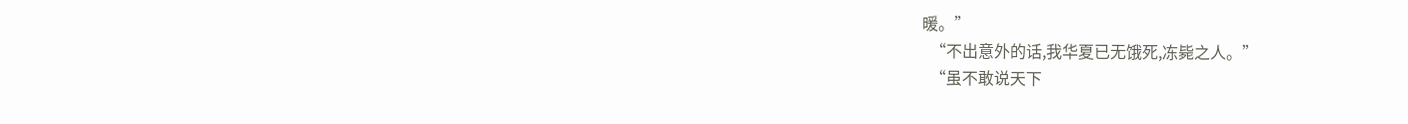暖。”
  “不出意外的话,我华夏已无饿死,冻毙之人。”
  “虽不敢说天下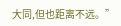大同,但也距离不远。”